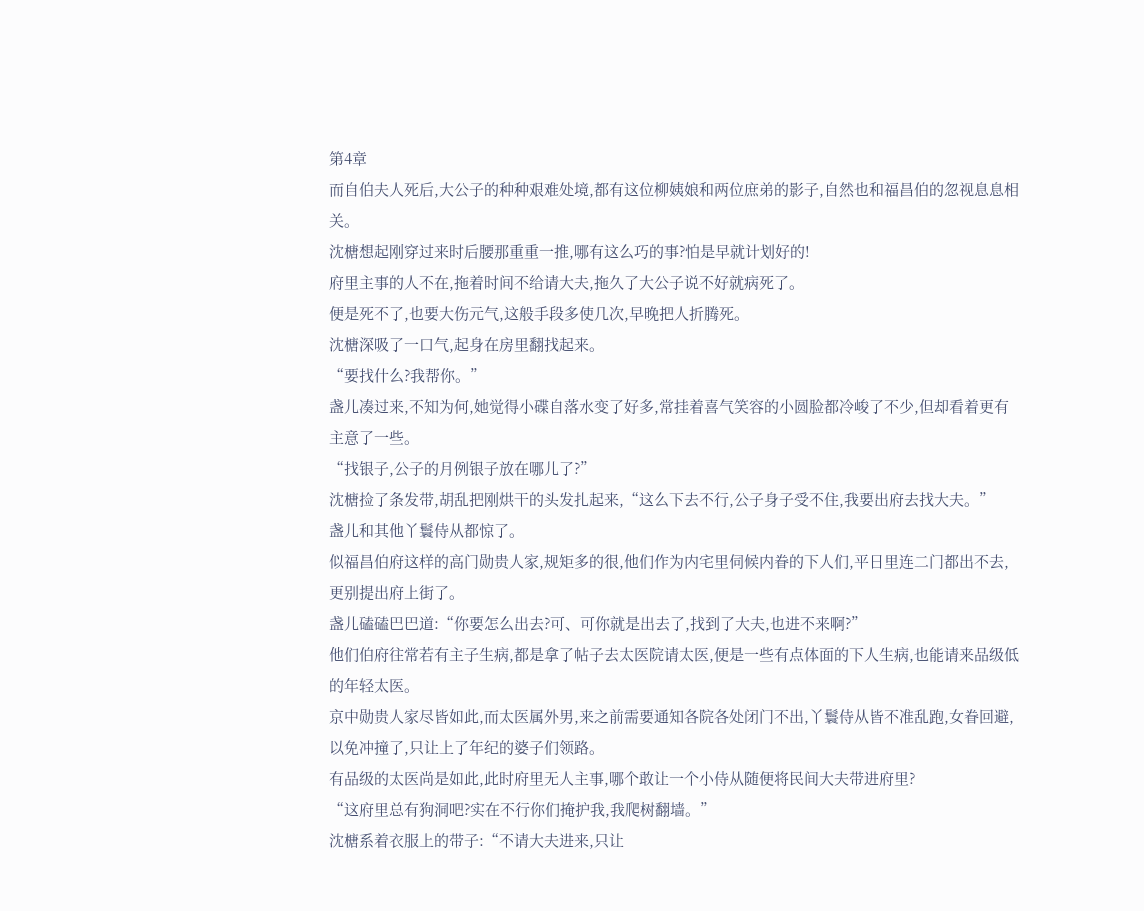第4章
而自伯夫人死后,大公子的种种艰难处境,都有这位柳姨娘和两位庶弟的影子,自然也和福昌伯的忽视息息相关。
沈榶想起刚穿过来时后腰那重重一推,哪有这么巧的事?怕是早就计划好的!
府里主事的人不在,拖着时间不给请大夫,拖久了大公子说不好就病死了。
便是死不了,也要大伤元气,这般手段多使几次,早晚把人折腾死。
沈榶深吸了一口气,起身在房里翻找起来。
“要找什么?我帮你。”
盏儿凑过来,不知为何,她觉得小碟自落水变了好多,常挂着喜气笑容的小圆脸都冷峻了不少,但却看着更有主意了一些。
“找银子,公子的月例银子放在哪儿了?”
沈榶捡了条发带,胡乱把刚烘干的头发扎起来,“这么下去不行,公子身子受不住,我要出府去找大夫。”
盏儿和其他丫鬟侍从都惊了。
似福昌伯府这样的高门勋贵人家,规矩多的很,他们作为内宅里伺候内眷的下人们,平日里连二门都出不去,更别提出府上街了。
盏儿磕磕巴巴道:“你要怎么出去?可、可你就是出去了,找到了大夫,也进不来啊?”
他们伯府往常若有主子生病,都是拿了帖子去太医院请太医,便是一些有点体面的下人生病,也能请来品级低的年轻太医。
京中勋贵人家尽皆如此,而太医属外男,来之前需要通知各院各处闭门不出,丫鬟侍从皆不准乱跑,女眷回避,以免冲撞了,只让上了年纪的婆子们领路。
有品级的太医尚是如此,此时府里无人主事,哪个敢让一个小侍从随便将民间大夫带进府里?
“这府里总有狗洞吧?实在不行你们掩护我,我爬树翻墙。”
沈榶系着衣服上的带子:“不请大夫进来,只让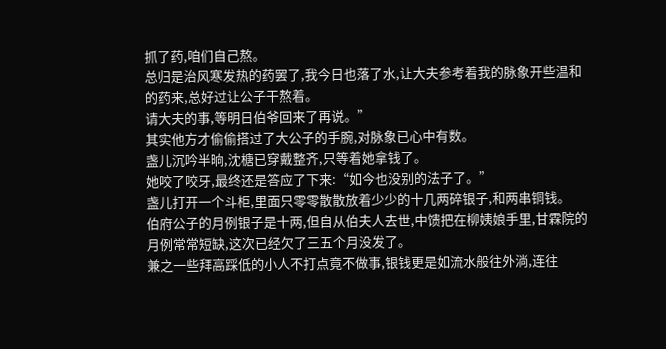抓了药,咱们自己熬。
总归是治风寒发热的药罢了,我今日也落了水,让大夫参考着我的脉象开些温和的药来,总好过让公子干熬着。
请大夫的事,等明日伯爷回来了再说。”
其实他方才偷偷搭过了大公子的手腕,对脉象已心中有数。
盏儿沉吟半晌,沈榶已穿戴整齐,只等着她拿钱了。
她咬了咬牙,最终还是答应了下来:“如今也没别的法子了。”
盏儿打开一个斗柜,里面只零零散散放着少少的十几两碎银子,和两串铜钱。
伯府公子的月例银子是十两,但自从伯夫人去世,中馈把在柳姨娘手里,甘霖院的月例常常短缺,这次已经欠了三五个月没发了。
兼之一些拜高踩低的小人不打点竟不做事,银钱更是如流水般往外淌,连往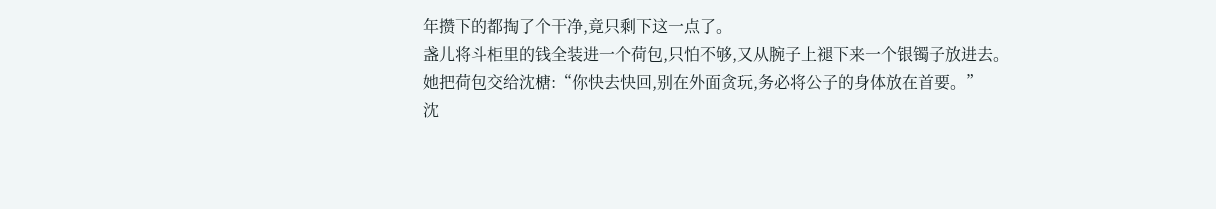年攒下的都掏了个干净,竟只剩下这一点了。
盏儿将斗柜里的钱全装进一个荷包,只怕不够,又从腕子上褪下来一个银镯子放进去。
她把荷包交给沈榶:“你快去快回,别在外面贪玩,务必将公子的身体放在首要。”
沈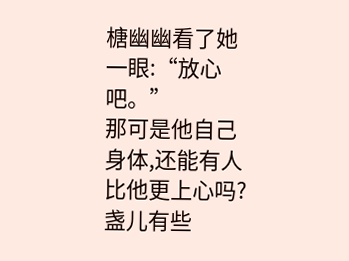榶幽幽看了她一眼:“放心吧。”
那可是他自己身体,还能有人比他更上心吗?
盏儿有些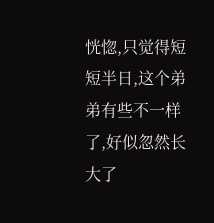恍惚,只觉得短短半日,这个弟弟有些不一样了,好似忽然长大了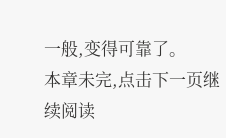一般,变得可靠了。
本章未完,点击下一页继续阅读